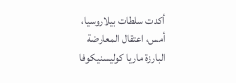أكدت سلطات بيلاروسيا، أمس، اعتقال المعارضة البارزة ماريا كوليسنيكوفا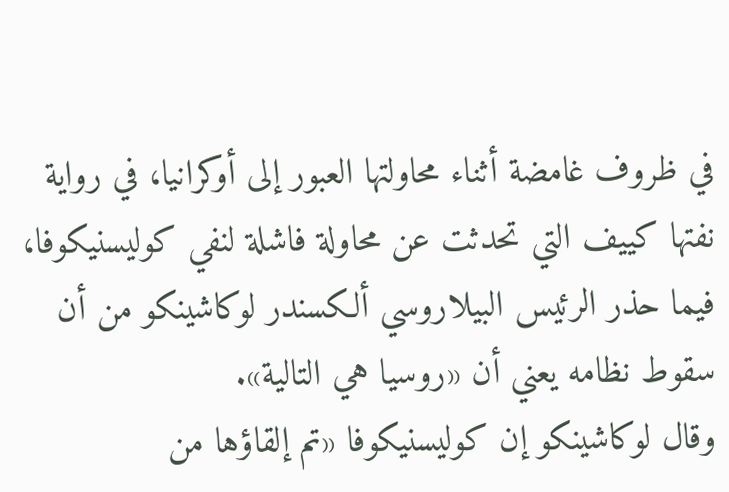في ظروف غامضة أثناء محاولتها العبور إلى أوكرانيا، في رواية نفتها كييف التي تحدثت عن محاولة فاشلة لنفي كوليسنيكوفا، فيما حذر الرئيس البيلاروسي ألكسندر لوكاشينكو من أن سقوط نظامه يعني أن «روسيا هي التالية».
وقال لوكاشينكو إن كوليسنيكوفا «تم إلقاؤها من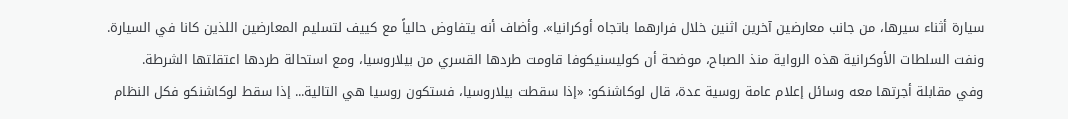سيارة أثناء سيرها، من جانب معارضين آخرين اثنين خلال فرارهما باتجاه أوكرانيا». وأضاف أنه يتفاوض حالياً مع كييف لتسليم المعارضين اللذين كانا في السيارة. ونفت السلطات الأوكرانية هذه الرواية منذ الصباح، موضحة أن كوليسنيكوفا قاومت طردها القسري من بيلاروسيا، ومع استحالة طردها اعتقلتها الشرطة.
وفي مقابلة أجرتها معه وسائل إعلام عامة روسية عدة، قال لوكاشنكو: «إذا سقطت بيلاروسيا، فستكون روسيا هي التالية... إذا سقط لوكاشنكو فكل النظام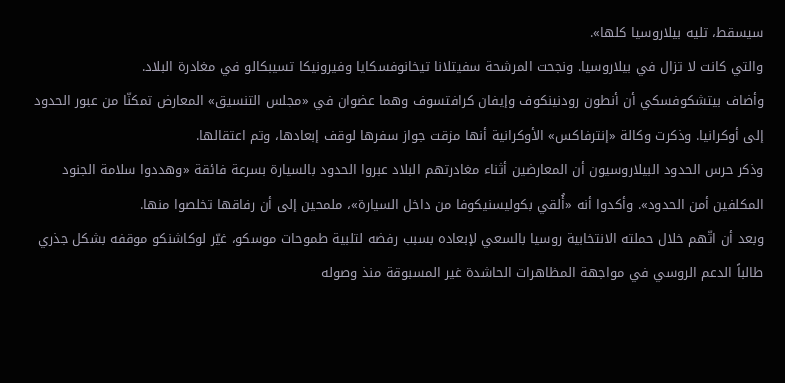سيسقط، تليه بيلاروسيا كلها».
والتي كانت لا تزال في بيلاروسيا. ونجحت المرشحة سفيتلانا تيخانوفسكايا وفيرونيكا تسيبكالو في مغادرة البلاد.
وأضاف بيتشكوفسكي أن أنطون رودنينكوف وإيفان كرافتسوف وهما عضوان في «مجلس التنسيق» المعارض تمكنّا من عبور الحدود إلى أوكرانيا. وذكرت وكالة «إنترفاكس» الأوكرانية أنها مزقت جواز سفرها لوقف إبعادها، وتم اعتقالها.
وذكر حرس الحدود البيلاروسيون أن المعارضين أثناء مغادرتهم البلاد عبروا الحدود بالسيارة بسرعة فائقة «وهددوا سلامة الجنود المكلفين أمن الحدود». وأكدوا أنه «أُلقي بكوليسنيكوفا من داخل السيارة»، ملمحين إلى أن رفاقها تخلصوا منها.
وبعد أن اتّهم خلال حملته الانتخابية روسيا بالسعي لإبعاده بسبب رفضه لتلبية طموحات موسكو، غيّر لوكاشنكو موقفه بشكل جذري طالباً الدعم الروسي في مواجهة المظاهرات الحاشدة غير المسبوقة منذ وصوله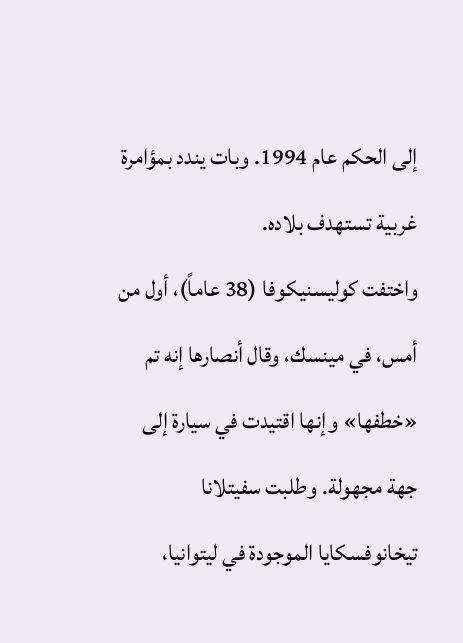إلى الحكم عام 1994. وبات يندد بمؤامرة غربية تستهدف بلاده.
واختفت كوليسنيكوفا (38 عاماً)، أول من أمس، في مينسك، وقال أنصارها إنه تم «خطفها» وإنها اقتيدت في سيارة إلى جهة مجهولة. وطلبت سفيتلانا تيخانوفسكايا الموجودة في ليتوانيا،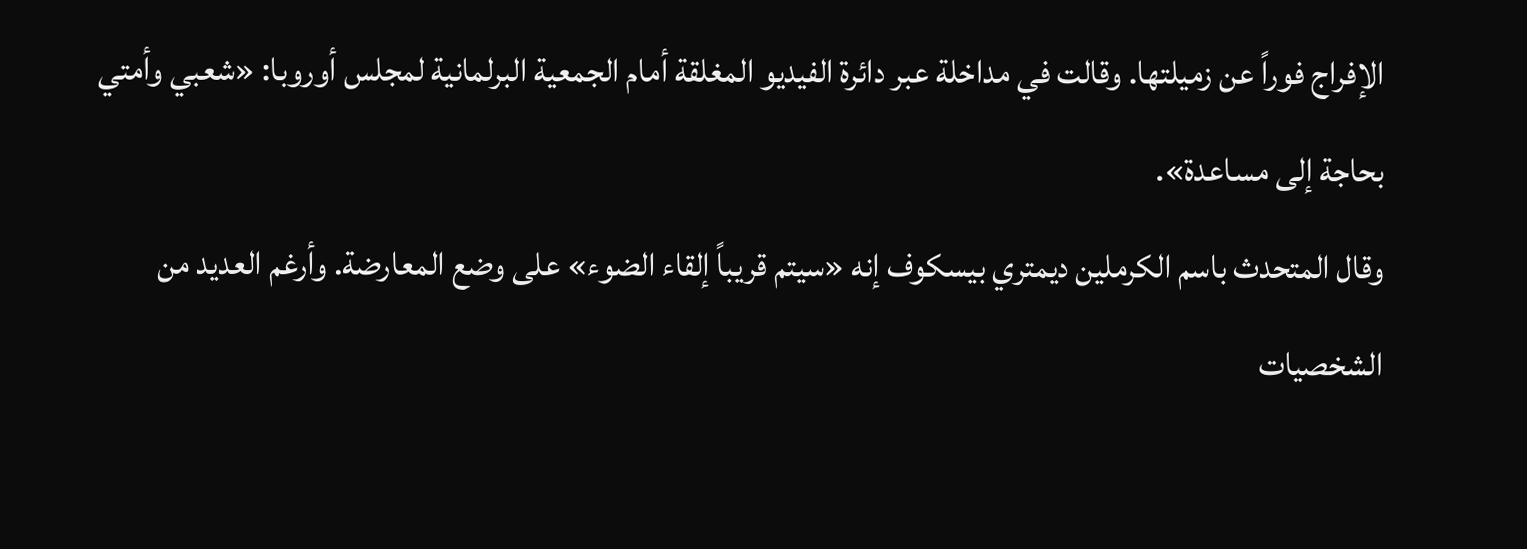الإفراج فوراً عن زميلتها. وقالت في مداخلة عبر دائرة الفيديو المغلقة أمام الجمعية البرلمانية لمجلس أوروبا: «شعبي وأمتي بحاجة إلى مساعدة».
وقال المتحدث باسم الكرملين ديمتري بيسكوف إنه «سيتم قريباً إلقاء الضوء» على وضع المعارضة. وأرغم العديد من الشخصيات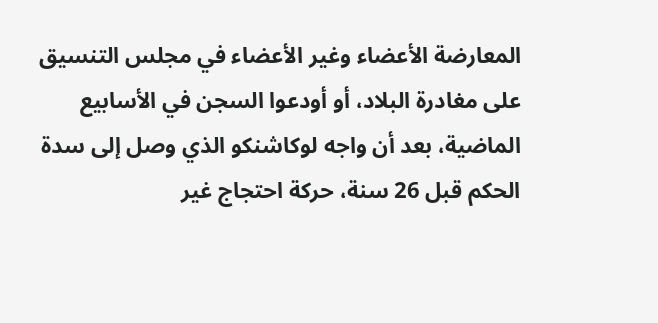المعارضة الأعضاء وغير الأعضاء في مجلس التنسيق على مغادرة البلاد، أو أودعوا السجن في الأسابيع الماضية، بعد أن واجه لوكاشنكو الذي وصل إلى سدة الحكم قبل 26 سنة، حركة احتجاج غير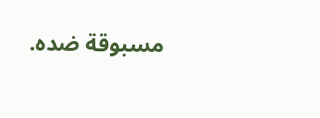مسبوقة ضده.